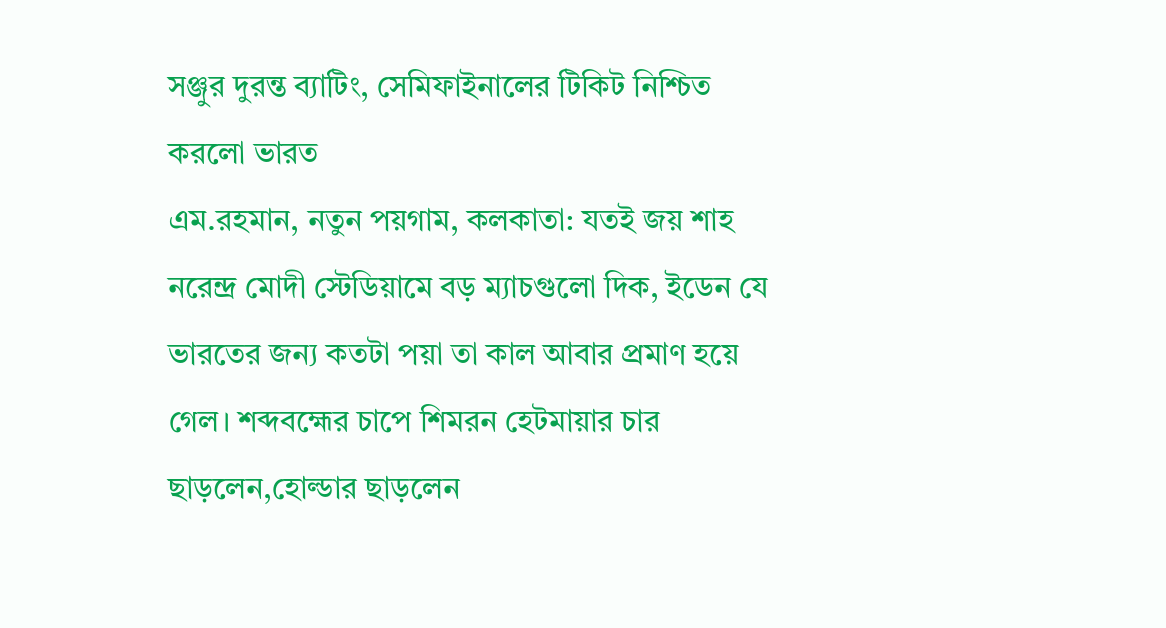সঞ্জুর দুরন্ত ব্যাটিং, সেমিফাইনালের টিকিট নিশ্চিত করলো ভারত
এম.রহমান, নতুন পয়গাম, কলকাতা: যতই জয় শাহ নরেন্দ্র মোদী স্টেডিয়ামে বড় ম্যাচগুলো দিক, ইডেন যে ভারতের জন্য কতটা পয়া তা কাল আবার প্রমাণ হয়ে গেল। শব্দবহ্মের চাপে শিমরন হেটমায়ার চার ছাড়লেন,হোল্ডার ছাড়লেন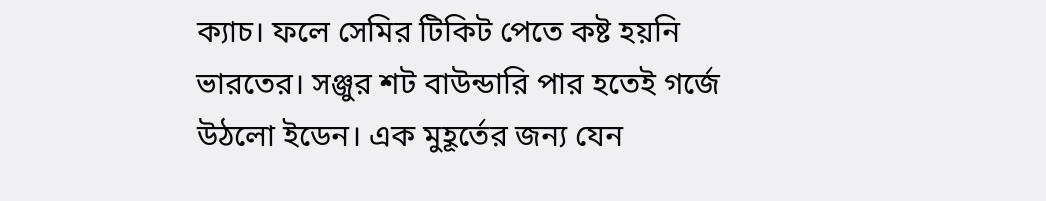ক্যাচ। ফলে সেমির টিকিট পেতে কষ্ট হয়নি ভারতের। সঞ্জুর শট বাউন্ডারি পার হতেই গর্জে উঠলো ইডেন। এক মুহূর্তের জন্য যেন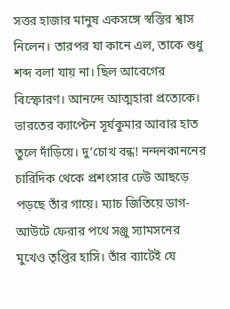সত্তর হাজার মানুষ একসঙ্গে স্বস্তির শ্বাস নিলেন। তারপর যা কানে এল, তাকে শুধু শব্দ বলা যায় না। ছিল আবেগের বিস্ফোরণ। আনন্দে আত্মহারা প্রত্যেকে। ভারতের ক্যাপ্টেন সূর্যকুমার আবার হাত তুলে দাঁড়িয়ে। দু’চোখ বন্ধ! নন্দনকাননের চারিদিক থেকে প্রশংসার ঢেউ আছড়ে পড়ছে তাঁর গায়ে। ম্যাচ জিতিয়ে ডাগ-আউটে ফেরার পথে সঞ্জু স্যামসনের মুখেও তৃপ্তির হাসি। তাঁর ব্যাটেই যে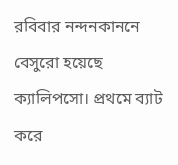রবিবার নন্দনকাননে বেসুরো হয়েছে ক্যালিপসো। প্রথমে ব্যাট করে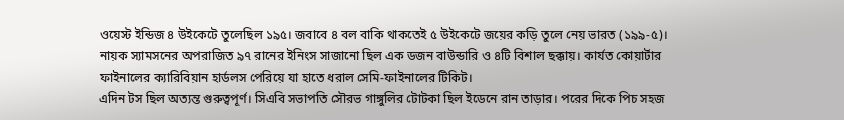ওয়েস্ট ইন্ডিজ ৪ উইকেটে তুলেছিল ১৯৫। জবাবে ৪ বল বাকি থাকতেই ৫ উইকেটে জয়ের কড়ি তুলে নেয় ভারত (১৯৯-৫)। নায়ক স্যামসনের অপরাজিত ৯৭ রানের ইনিংস সাজানো ছিল এক ডজন বাউন্ডারি ও ৪টি বিশাল ছক্কায়। কার্যত কোয়ার্টার ফাইনালের ক্যারিবিয়ান হার্ডলস পেরিয়ে যা হাতে ধরাল সেমি-ফাইনালের টিকিট।
এদিন টস ছিল অত্যন্ত গুরুত্বপূর্ণ। সিএবি সভাপতি সৌরভ গাঙ্গুলির টোটকা ছিল ইডেনে রান তাড়ার। পরের দিকে পিচ সহজ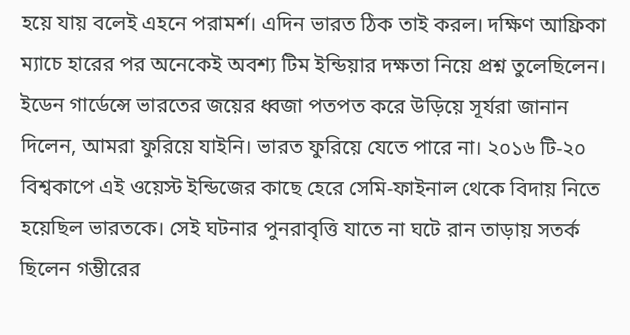হয়ে যায় বলেই এহনে পরামর্শ। এদিন ভারত ঠিক তাই করল। দক্ষিণ আফ্রিকা ম্যাচে হারের পর অনেকেই অবশ্য টিম ইন্ডিয়ার দক্ষতা নিয়ে প্রশ্ন তুলেছিলেন। ইডেন গার্ডেন্সে ভারতের জয়ের ধ্বজা পতপত করে উড়িয়ে সূর্যরা জানান দিলেন, আমরা ফুরিয়ে যাইনি। ভারত ফুরিয়ে যেতে পারে না। ২০১৬ টি-২০ বিশ্বকাপে এই ওয়েস্ট ইন্ডিজের কাছে হেরে সেমি-ফাইনাল থেকে বিদায় নিতে হয়েছিল ভারতকে। সেই ঘটনার পুনরাবৃত্তি যাতে না ঘটে রান তাড়ায় সতর্ক ছিলেন গম্ভীরের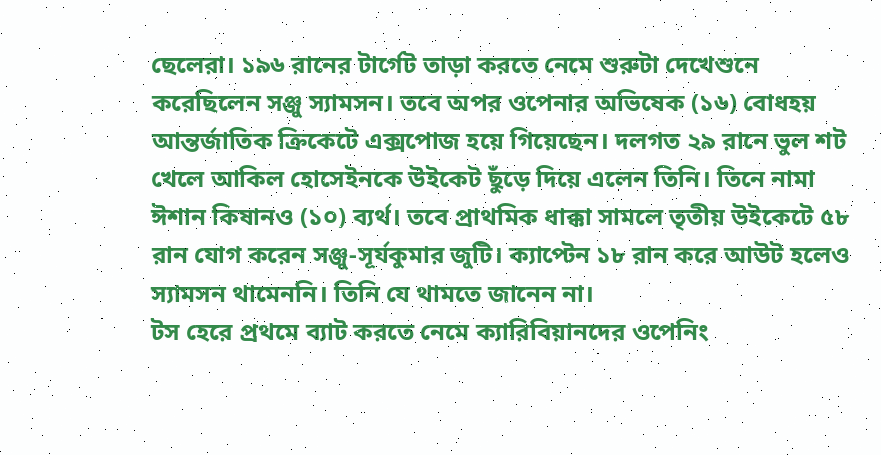ছেলেরা। ১৯৬ রানের টার্গেট তাড়া করতে নেমে শুরুটা দেখেশুনে করেছিলেন সঞ্জু স্যামসন। তবে অপর ওপেনার অভিষেক (১৬) বোধহয় আন্তর্জাতিক ক্রিকেটে এক্সপোজ হয়ে গিয়েছেন। দলগত ২৯ রানে ভুল শট খেলে আকিল হোসেইনকে উইকেট ছুঁড়ে দিয়ে এলেন তিনি। তিনে নামা ঈশান কিষানও (১০) ব্যর্থ। তবে প্রাথমিক ধাক্কা সামলে তৃতীয় উইকেটে ৫৮ রান যোগ করেন সঞ্জু-সূর্যকুমার জুটি। ক্যাপ্টেন ১৮ রান করে আউট হলেও স্যামসন থামেননি। তিনি যে থামতে জানেন না।
টস হেরে প্রথমে ব্যাট করতে নেমে ক্যারিবিয়ানদের ওপেনিং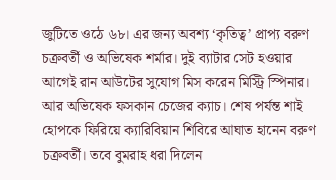জুটিতে ওঠে ৬৮। এর জন্য অবশ্য ‘কৃতিত্ব’ প্রাপ্য বরুণ চক্রবর্তী ও অভিষেক শর্মার। দুই ব্যাটার সেট হওয়ার আগেই রান আউটের সুযোগ মিস করেন মিস্ট্রি স্পিনার। আর অভিষেক ফসকান চেজের ক্যাচ। শেষ পর্যন্ত শাই হোপকে ফিরিয়ে ক্যারিবিয়ান শিবিরে আঘাত হানেন বরুণ চক্রবর্তী। তবে বুমরাহ ধরা দিলেন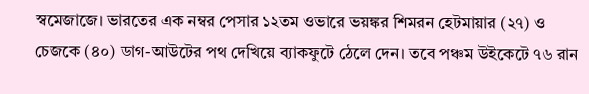স্বমেজাজে। ভারতের এক নম্বর পেসার ১২তম ওভারে ভয়ঙ্কর শিমরন হেটমায়ার (২৭) ও চেজকে (৪০) ডাগ-আউটের পথ দেখিয়ে ব্যাকফুটে ঠেলে দেন। তবে পঞ্চম উইকেটে ৭৬ রান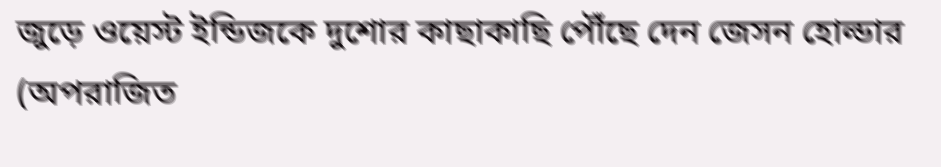জুড়ে ওয়েস্ট ইন্ডিজকে দুশোর কাছাকাছি পৌঁছে দেন জেসন হোল্ডার (অপরাজিত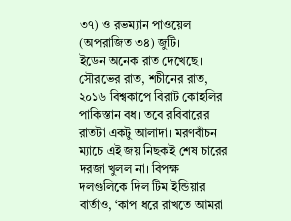৩৭) ও রভম্যান পাওয়েল (অপরাজিত ৩৪) জুটি।
ইডেন অনেক রাত দেখেছে। সৌরভের রাত, শচীনের রাত, ২০১৬ বিশ্বকাপে বিরাট কোহলির পাকিস্তান বধ। তবে রবিবারের রাতটা একটু আলাদা। মরণবাঁচন ম্যাচে এই জয় নিছকই শেষ চারের দরজা খুলল না। বিপক্ষ দলগুলিকে দিল টিম ইন্ডিয়ার বার্তাও, ‘কাপ ধরে রাখতে আমরা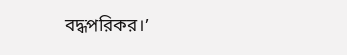বদ্ধপরিকর।’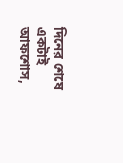দিনের শেষে একটাই আফশোস,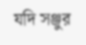যদি সঞ্জুর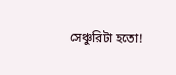সেঞ্চুরিটা হতো!